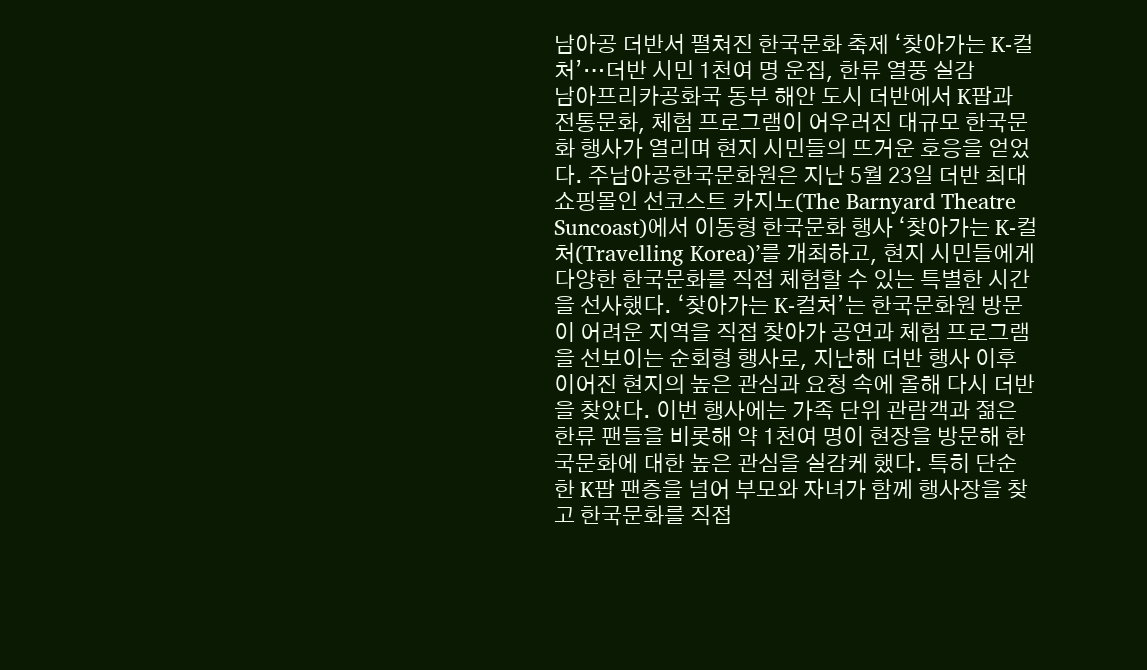남아공 더반서 펼쳐진 한국문화 축제 ‘찾아가는 K-컬처’…더반 시민 1천여 명 운집, 한류 열풍 실감
남아프리카공화국 동부 해안 도시 더반에서 K팝과 전통문화, 체험 프로그램이 어우러진 대규모 한국문화 행사가 열리며 현지 시민들의 뜨거운 호응을 얻었다. 주남아공한국문화원은 지난 5월 23일 더반 최대 쇼핑몰인 선코스트 카지노(The Barnyard Theatre Suncoast)에서 이동형 한국문화 행사 ‘찾아가는 K-컬처(Travelling Korea)’를 개최하고, 현지 시민들에게 다양한 한국문화를 직접 체험할 수 있는 특별한 시간을 선사했다. ‘찾아가는 K-컬처’는 한국문화원 방문이 어려운 지역을 직접 찾아가 공연과 체험 프로그램을 선보이는 순회형 행사로, 지난해 더반 행사 이후 이어진 현지의 높은 관심과 요청 속에 올해 다시 더반을 찾았다. 이번 행사에는 가족 단위 관람객과 젊은 한류 팬들을 비롯해 약 1천여 명이 현장을 방문해 한국문화에 대한 높은 관심을 실감케 했다. 특히 단순한 K팝 팬층을 넘어 부모와 자녀가 함께 행사장을 찾고 한국문화를 직접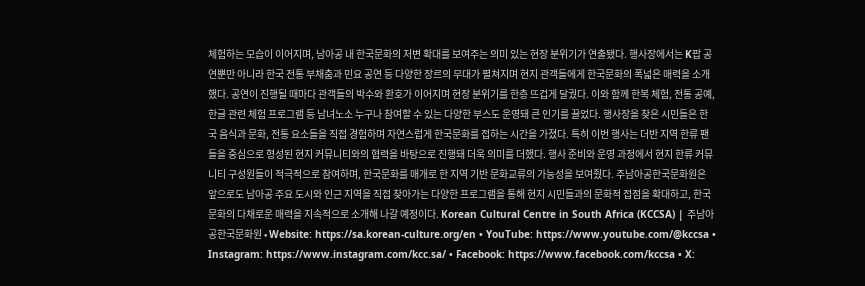체험하는 모습이 이어지며, 남아공 내 한국문화의 저변 확대를 보여주는 의미 있는 현장 분위기가 연출됐다. 행사장에서는 K팝 공연뿐만 아니라 한국 전통 부채춤과 민요 공연 등 다양한 장르의 무대가 펼쳐지며 현지 관객들에게 한국문화의 폭넓은 매력을 소개했다. 공연이 진행될 때마다 관객들의 박수와 환호가 이어지며 현장 분위기를 한층 뜨겁게 달궜다. 이와 함께 한복 체험, 전통 공예, 한글 관련 체험 프로그램 등 남녀노소 누구나 참여할 수 있는 다양한 부스도 운영돼 큰 인기를 끌었다. 행사장을 찾은 시민들은 한국 음식과 문화, 전통 요소들을 직접 경험하며 자연스럽게 한국문화를 접하는 시간을 가졌다. 특히 이번 행사는 더반 지역 한류 팬들을 중심으로 형성된 현지 커뮤니티와의 협력을 바탕으로 진행돼 더욱 의미를 더했다. 행사 준비와 운영 과정에서 현지 한류 커뮤니티 구성원들이 적극적으로 참여하며, 한국문화를 매개로 한 지역 기반 문화교류의 가능성을 보여줬다. 주남아공한국문화원은 앞으로도 남아공 주요 도시와 인근 지역을 직접 찾아가는 다양한 프로그램을 통해 현지 시민들과의 문화적 접점을 확대하고, 한국문화의 다채로운 매력을 지속적으로 소개해 나갈 예정이다. Korean Cultural Centre in South Africa (KCCSA) | 주남아공한국문화원 • Website: https://sa.korean-culture.org/en • YouTube: https://www.youtube.com/@kccsa • Instagram: https://www.instagram.com/kcc.sa/ • Facebook: https://www.facebook.com/kccsa • X: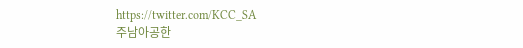https://twitter.com/KCC_SA
주남아공한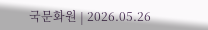국문화원 | 2026.05.26